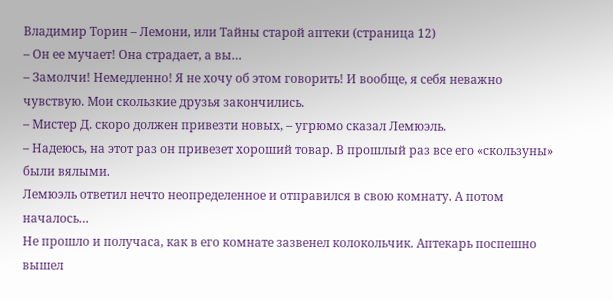Владимир Торин – Лемони, или Тайны старой аптеки (страница 12)
– Он ее мучает! Она страдает, а вы…
– Замолчи! Немедленно! Я не хочу об этом говорить! И вообще, я себя неважно чувствую. Мои скользкие друзья закончились.
– Мистер Д. скоро должен привезти новых, – угрюмо сказал Лемюэль.
– Надеюсь, на этот раз он привезет хороший товар. В прошлый раз все его «скользуны» были вялыми.
Лемюэль ответил нечто неопределенное и отправился в свою комнату. А потом началось…
Не прошло и получаса, как в его комнате зазвенел колокольчик. Аптекарь поспешно вышел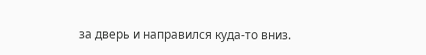за дверь и направился куда-то вниз.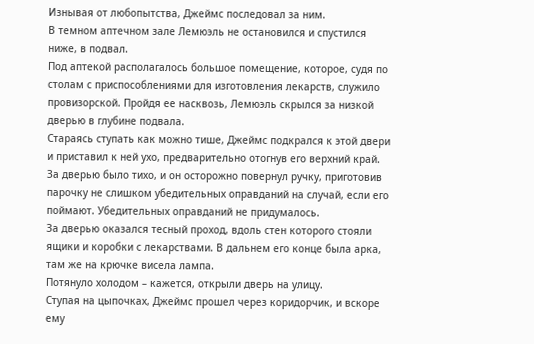Изнывая от любопытства, Джеймс последовал за ним.
В темном аптечном зале Лемюэль не остановился и спустился ниже, в подвал.
Под аптекой располагалось большое помещение, которое, судя по столам с приспособлениями для изготовления лекарств, служило провизорской. Пройдя ее насквозь, Лемюэль скрылся за низкой дверью в глубине подвала.
Стараясь ступать как можно тише, Джеймс подкрался к этой двери и приставил к ней ухо, предварительно отогнув его верхний край. За дверью было тихо, и он осторожно повернул ручку, приготовив парочку не слишком убедительных оправданий на случай, если его поймают. Убедительных оправданий не придумалось.
За дверью оказался тесный проход, вдоль стен которого стояли ящики и коробки с лекарствами. В дальнем его конце была арка, там же на крючке висела лампа.
Потянуло холодом – кажется, открыли дверь на улицу.
Ступая на цыпочках, Джеймс прошел через коридорчик, и вскоре ему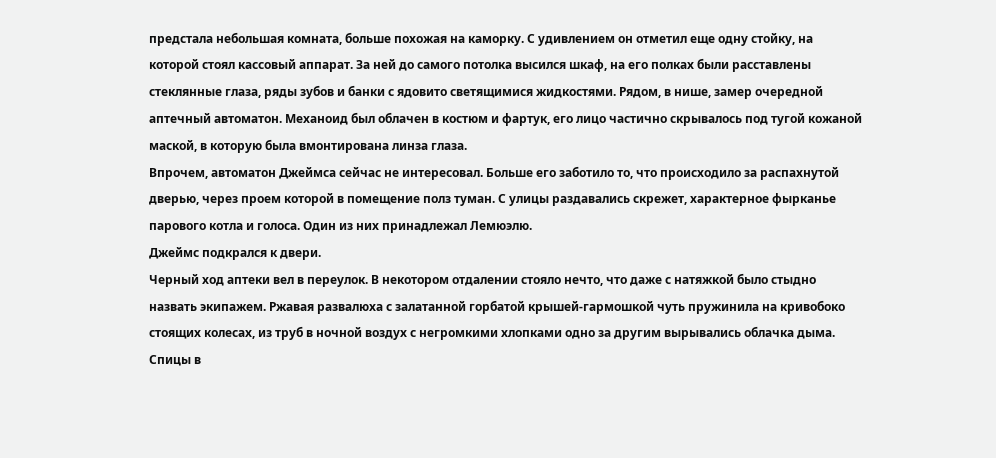предстала небольшая комната, больше похожая на каморку. С удивлением он отметил еще одну стойку, на которой стоял кассовый аппарат. За ней до самого потолка высился шкаф, на его полках были расставлены стеклянные глаза, ряды зубов и банки с ядовито светящимися жидкостями. Рядом, в нише, замер очередной аптечный автоматон. Механоид был облачен в костюм и фартук, его лицо частично скрывалось под тугой кожаной маской, в которую была вмонтирована линза глаза.
Впрочем, автоматон Джеймса сейчас не интересовал. Больше его заботило то, что происходило за распахнутой дверью, через проем которой в помещение полз туман. С улицы раздавались скрежет, характерное фырканье парового котла и голоса. Один из них принадлежал Лемюэлю.
Джеймс подкрался к двери.
Черный ход аптеки вел в переулок. В некотором отдалении стояло нечто, что даже с натяжкой было стыдно назвать экипажем. Ржавая развалюха с залатанной горбатой крышей-гармошкой чуть пружинила на кривобоко стоящих колесах, из труб в ночной воздух с негромкими хлопками одно за другим вырывались облачка дыма. Спицы в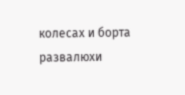колесах и борта развалюхи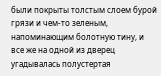были покрыты толстым слоем бурой грязи и чем-то зеленым, напоминающим болотную тину, и все же на одной из дверец угадывалась полустертая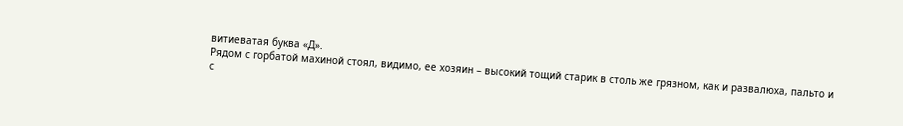витиеватая буква «Д».
Рядом с горбатой махиной стоял, видимо, ее хозяин – высокий тощий старик в столь же грязном, как и развалюха, пальто и с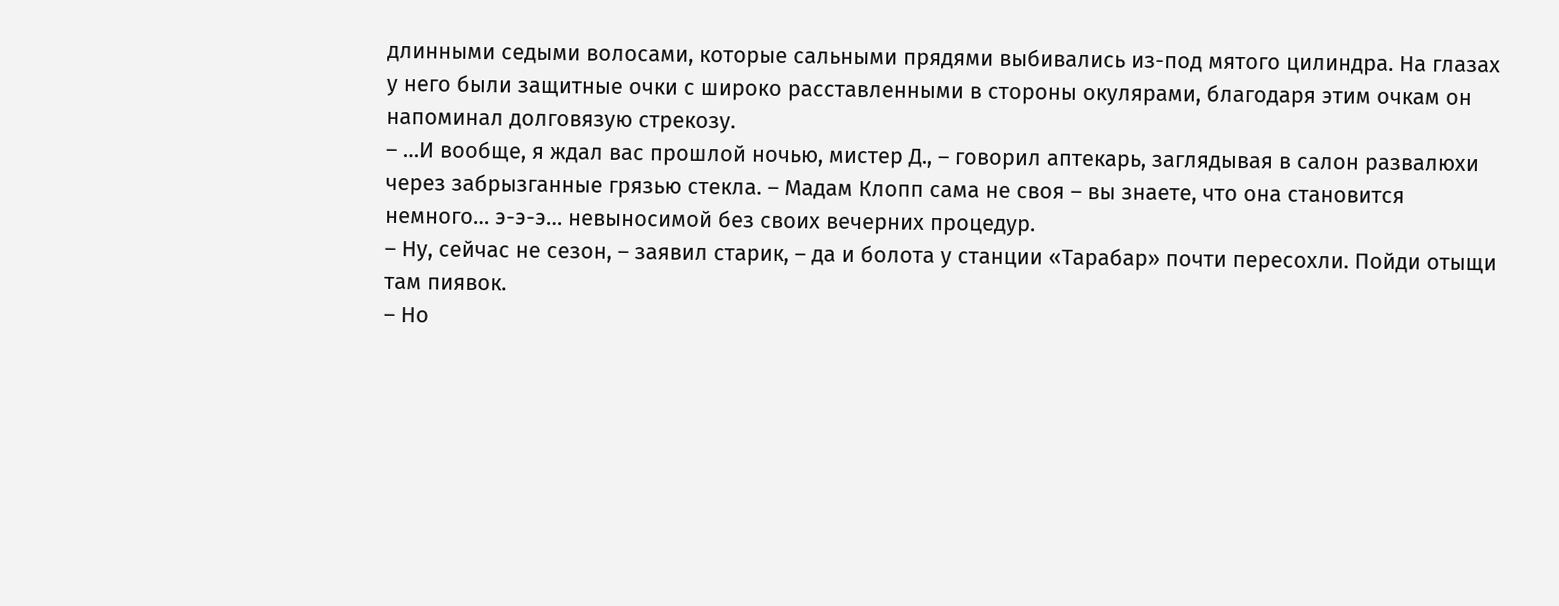длинными седыми волосами, которые сальными прядями выбивались из-под мятого цилиндра. На глазах у него были защитные очки с широко расставленными в стороны окулярами, благодаря этим очкам он напоминал долговязую стрекозу.
– …И вообще, я ждал вас прошлой ночью, мистер Д., – говорил аптекарь, заглядывая в салон развалюхи через забрызганные грязью стекла. – Мадам Клопп сама не своя – вы знаете, что она становится немного… э-э-э… невыносимой без своих вечерних процедур.
– Ну, сейчас не сезон, – заявил старик, – да и болота у станции «Тарабар» почти пересохли. Пойди отыщи там пиявок.
– Но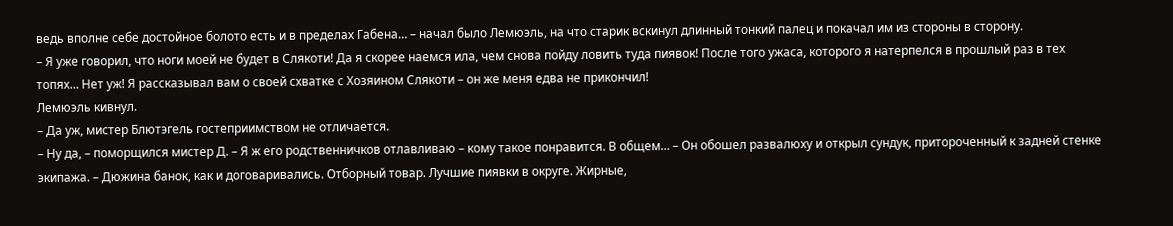ведь вполне себе достойное болото есть и в пределах Габена… – начал было Лемюэль, на что старик вскинул длинный тонкий палец и покачал им из стороны в сторону.
– Я уже говорил, что ноги моей не будет в Слякоти! Да я скорее наемся ила, чем снова пойду ловить туда пиявок! После того ужаса, которого я натерпелся в прошлый раз в тех топях… Нет уж! Я рассказывал вам о своей схватке с Хозяином Слякоти – он же меня едва не прикончил!
Лемюэль кивнул.
– Да уж, мистер Блютэгель гостеприимством не отличается.
– Ну да, – поморщился мистер Д. – Я ж его родственничков отлавливаю – кому такое понравится. В общем… – Он обошел развалюху и открыл сундук, притороченный к задней стенке экипажа. – Дюжина банок, как и договаривались. Отборный товар. Лучшие пиявки в округе. Жирные,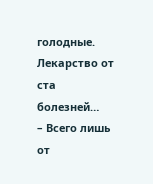голодные. Лекарство от ста болезней…
– Всего лишь от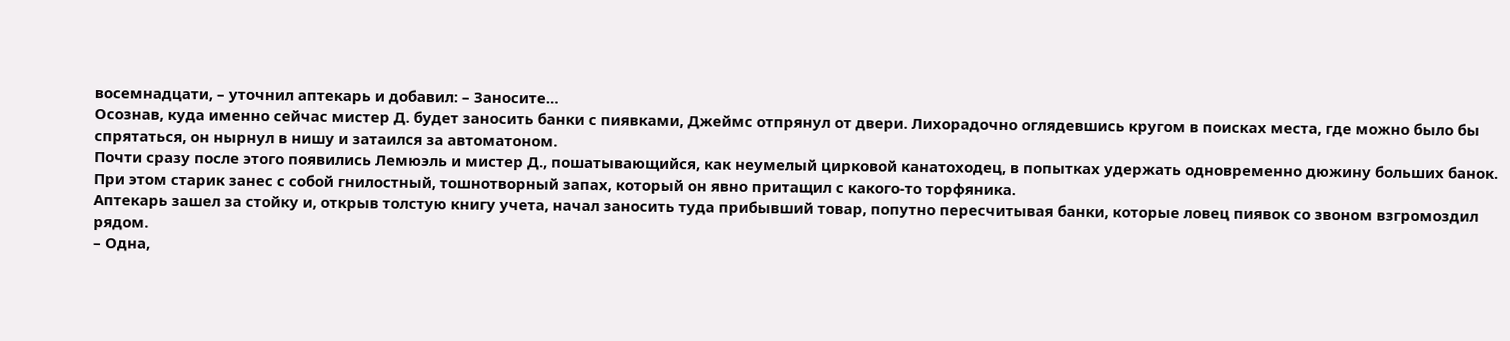восемнадцати, – уточнил аптекарь и добавил: – Заносите…
Осознав, куда именно сейчас мистер Д. будет заносить банки с пиявками, Джеймс отпрянул от двери. Лихорадочно оглядевшись кругом в поисках места, где можно было бы спрятаться, он нырнул в нишу и затаился за автоматоном.
Почти сразу после этого появились Лемюэль и мистер Д., пошатывающийся, как неумелый цирковой канатоходец, в попытках удержать одновременно дюжину больших банок. При этом старик занес с собой гнилостный, тошнотворный запах, который он явно притащил с какого-то торфяника.
Аптекарь зашел за стойку и, открыв толстую книгу учета, начал заносить туда прибывший товар, попутно пересчитывая банки, которые ловец пиявок со звоном взгромоздил рядом.
– Одна,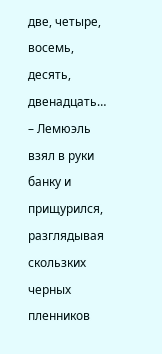две, четыре, восемь, десять, двенадцать… – Лемюэль взял в руки банку и прищурился, разглядывая скользких черных пленников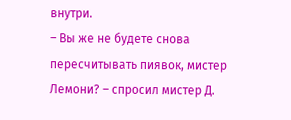внутри.
– Вы же не будете снова пересчитывать пиявок, мистер Лемони? – спросил мистер Д.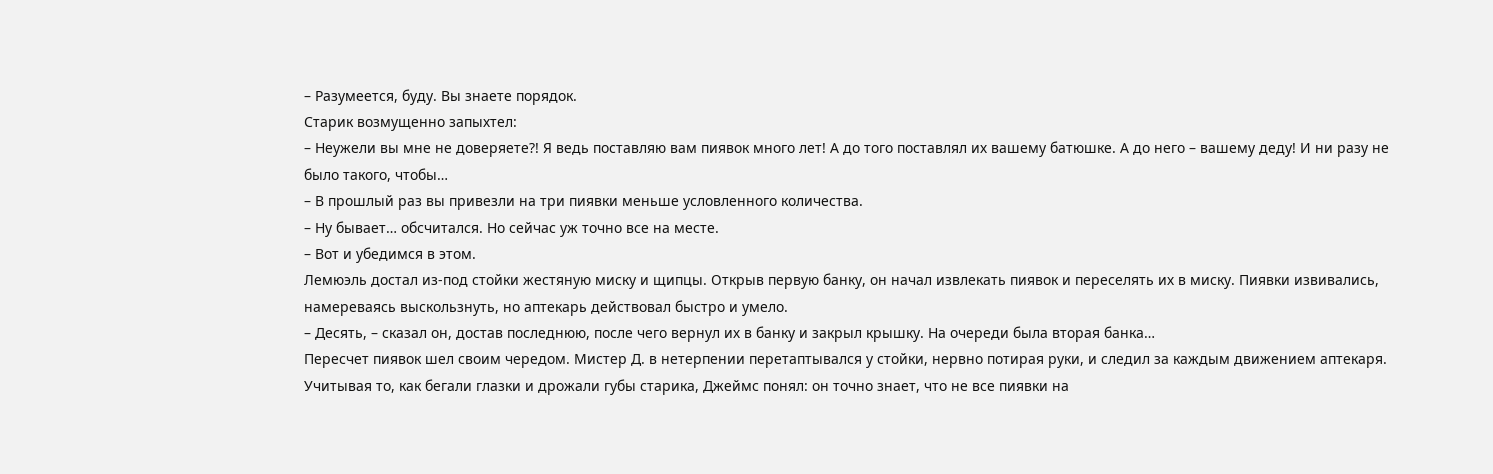– Разумеется, буду. Вы знаете порядок.
Старик возмущенно запыхтел:
– Неужели вы мне не доверяете?! Я ведь поставляю вам пиявок много лет! А до того поставлял их вашему батюшке. А до него – вашему деду! И ни разу не было такого, чтобы…
– В прошлый раз вы привезли на три пиявки меньше условленного количества.
– Ну бывает… обсчитался. Но сейчас уж точно все на месте.
– Вот и убедимся в этом.
Лемюэль достал из-под стойки жестяную миску и щипцы. Открыв первую банку, он начал извлекать пиявок и переселять их в миску. Пиявки извивались, намереваясь выскользнуть, но аптекарь действовал быстро и умело.
– Десять, – сказал он, достав последнюю, после чего вернул их в банку и закрыл крышку. На очереди была вторая банка…
Пересчет пиявок шел своим чередом. Мистер Д. в нетерпении перетаптывался у стойки, нервно потирая руки, и следил за каждым движением аптекаря. Учитывая то, как бегали глазки и дрожали губы старика, Джеймс понял: он точно знает, что не все пиявки на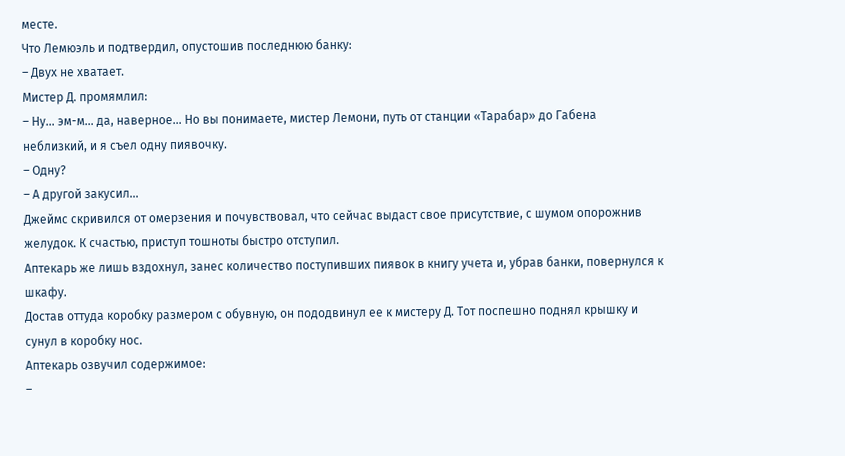месте.
Что Лемюэль и подтвердил, опустошив последнюю банку:
– Двух не хватает.
Мистер Д. промямлил:
– Ну… эм-м… да, наверное… Но вы понимаете, мистер Лемони, путь от станции «Тарабар» до Габена неблизкий, и я съел одну пиявочку.
– Одну?
– А другой закусил…
Джеймс скривился от омерзения и почувствовал, что сейчас выдаст свое присутствие, с шумом опорожнив желудок. К счастью, приступ тошноты быстро отступил.
Аптекарь же лишь вздохнул, занес количество поступивших пиявок в книгу учета и, убрав банки, повернулся к шкафу.
Достав оттуда коробку размером с обувную, он пододвинул ее к мистеру Д. Тот поспешно поднял крышку и сунул в коробку нос.
Аптекарь озвучил содержимое:
–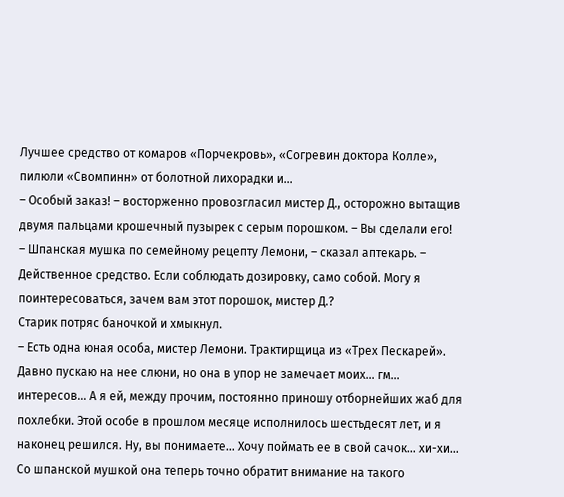Лучшее средство от комаров «Порчекровь», «Согревин доктора Колле», пилюли «Свомпинн» от болотной лихорадки и…
– Особый заказ! – восторженно провозгласил мистер Д., осторожно вытащив двумя пальцами крошечный пузырек с серым порошком. – Вы сделали его!
– Шпанская мушка по семейному рецепту Лемони, – сказал аптекарь. – Действенное средство. Если соблюдать дозировку, само собой. Могу я поинтересоваться, зачем вам этот порошок, мистер Д.?
Старик потряс баночкой и хмыкнул.
– Есть одна юная особа, мистер Лемони. Трактирщица из «Трех Пескарей». Давно пускаю на нее слюни, но она в упор не замечает моих… гм… интересов… А я ей, между прочим, постоянно приношу отборнейших жаб для похлебки. Этой особе в прошлом месяце исполнилось шестьдесят лет, и я наконец решился. Ну, вы понимаете… Хочу поймать ее в свой сачок… хи-хи… Со шпанской мушкой она теперь точно обратит внимание на такого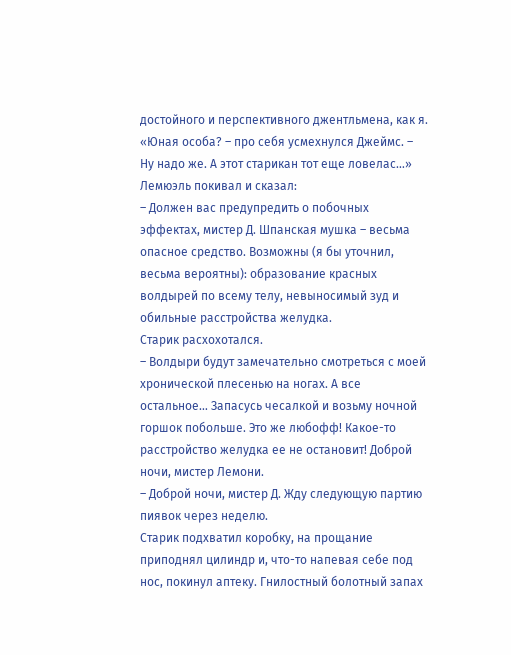достойного и перспективного джентльмена, как я.
«Юная особа? – про себя усмехнулся Джеймс. – Ну надо же. А этот старикан тот еще ловелас…»
Лемюэль покивал и сказал:
– Должен вас предупредить о побочных эффектах, мистер Д. Шпанская мушка – весьма опасное средство. Возможны (я бы уточнил, весьма вероятны): образование красных волдырей по всему телу, невыносимый зуд и обильные расстройства желудка.
Старик расхохотался.
– Волдыри будут замечательно смотреться с моей хронической плесенью на ногах. А все остальное… Запасусь чесалкой и возьму ночной горшок побольше. Это же любофф! Какое-то расстройство желудка ее не остановит! Доброй ночи, мистер Лемони.
– Доброй ночи, мистер Д. Жду следующую партию пиявок через неделю.
Старик подхватил коробку, на прощание приподнял цилиндр и, что-то напевая себе под нос, покинул аптеку. Гнилостный болотный запах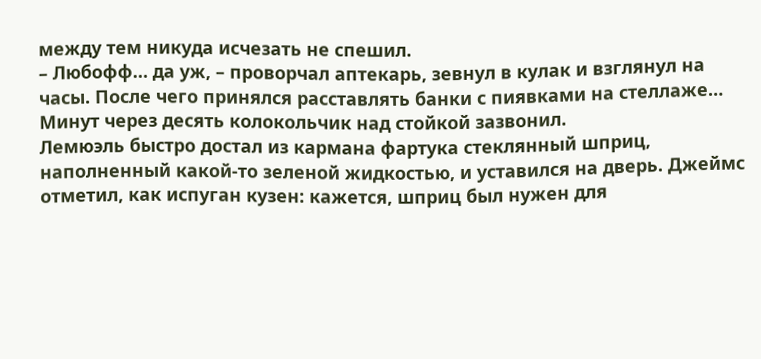между тем никуда исчезать не спешил.
– Любофф… да уж, – проворчал аптекарь, зевнул в кулак и взглянул на часы. После чего принялся расставлять банки с пиявками на стеллаже…
Минут через десять колокольчик над стойкой зазвонил.
Лемюэль быстро достал из кармана фартука стеклянный шприц, наполненный какой-то зеленой жидкостью, и уставился на дверь. Джеймс отметил, как испуган кузен: кажется, шприц был нужен для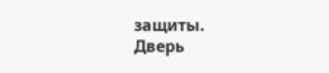защиты.
Дверь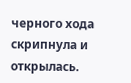черного хода скрипнула и открылась.